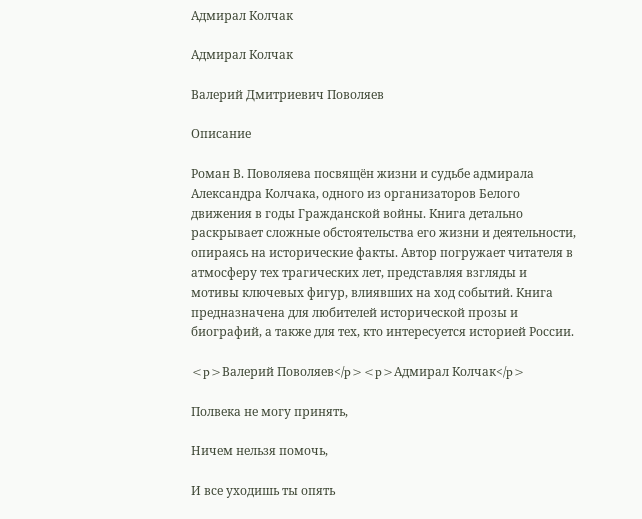Адмирал Колчак

Адмирал Колчак

Валерий Дмитриевич Поволяев

Описание

Роман В. Поволяева посвящён жизни и судьбе адмирала Александра Колчака, одного из организаторов Белого движения в годы Гражданской войны. Книга детально раскрывает сложные обстоятельства его жизни и деятельности, опираясь на исторические факты. Автор погружает читателя в атмосферу тех трагических лет, представляя взгляды и мотивы ключевых фигур, влиявших на ход событий. Книга предназначена для любителей исторической прозы и биографий, а также для тех, кто интересуется историей России.

<p>Валерий Поволяев</p><p>Адмирал Колчак</p>

Полвека не могу принять,

Ничем нельзя помочь,

И все уходишь ты опять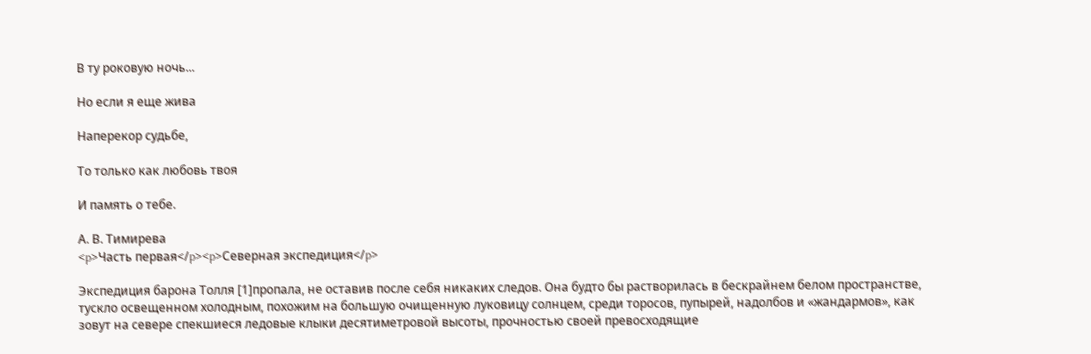В ту роковую ночь...

Но если я еще жива

Наперекор судьбе,

То только как любовь твоя

И память о тебе.

А. В. Тимирева
<p>Часть первая</p><p>Северная экспедиция</p>

Экспедиция барона Толля [1]пропала, не оставив после себя никаких следов. Она будто бы растворилась в бескрайнем белом пространстве, тускло освещенном холодным, похожим на большую очищенную луковицу солнцем, среди торосов, пупырей, надолбов и «жандармов», как зовут на севере спекшиеся ледовые клыки десятиметровой высоты, прочностью своей превосходящие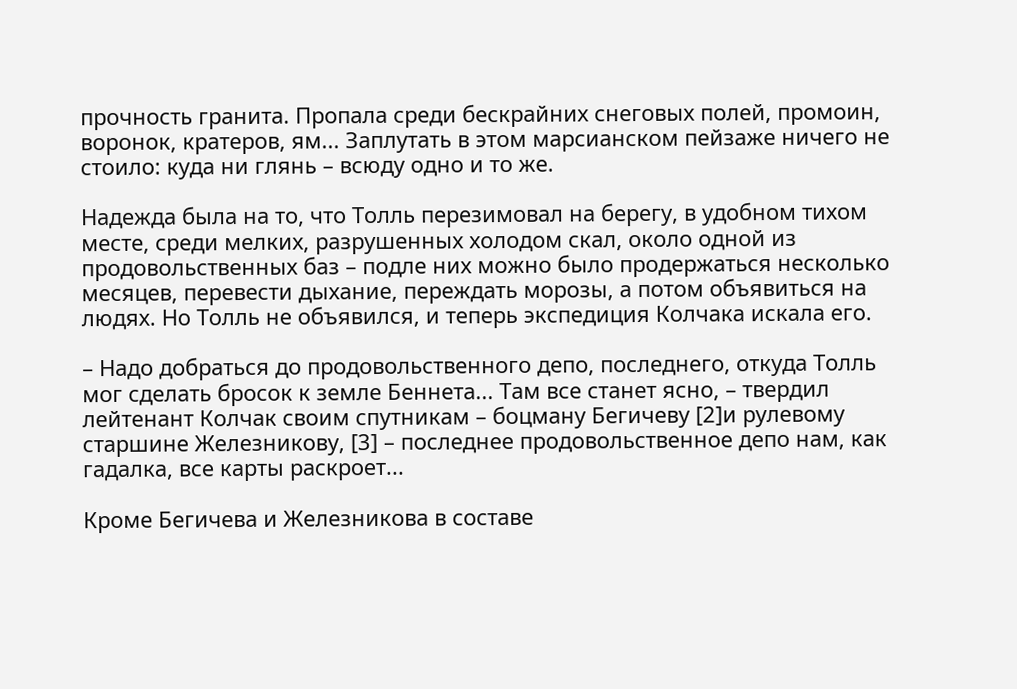прочность гранита. Пропала среди бескрайних снеговых полей, промоин, воронок, кратеров, ям... Заплутать в этом марсианском пейзаже ничего не стоило: куда ни глянь – всюду одно и то же.

Надежда была на то, что Толль перезимовал на берегу, в удобном тихом месте, среди мелких, разрушенных холодом скал, около одной из продовольственных баз – подле них можно было продержаться несколько месяцев, перевести дыхание, переждать морозы, а потом объявиться на людях. Но Толль не объявился, и теперь экспедиция Колчака искала его.

– Надо добраться до продовольственного депо, последнего, откуда Толль мог сделать бросок к земле Беннета... Там все станет ясно, – твердил лейтенант Колчак своим спутникам – боцману Бегичеву [2]и рулевому старшине Железникову, [3] – последнее продовольственное депо нам, как гадалка, все карты раскроет...

Кроме Бегичева и Железникова в составе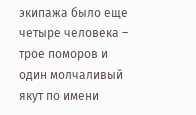экипажа было еще четыре человека – трое поморов и один молчаливый якут по имени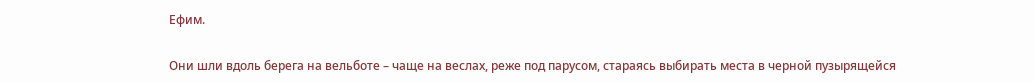Ефим.

Они шли вдоль берега на вельботе – чаще на веслах, реже под парусом, стараясь выбирать места в черной пузырящейся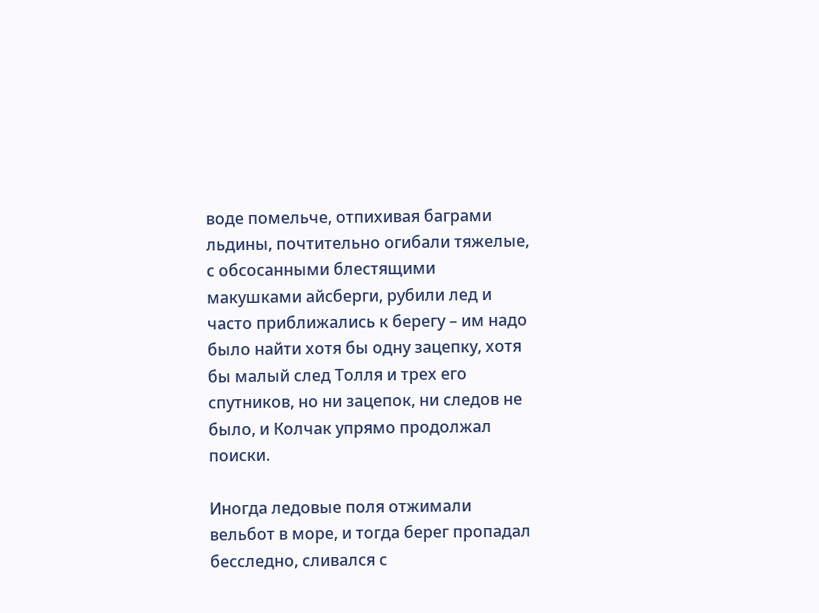воде помельче, отпихивая баграми льдины, почтительно огибали тяжелые, с обсосанными блестящими макушками айсберги, рубили лед и часто приближались к берегу – им надо было найти хотя бы одну зацепку, хотя бы малый след Толля и трех его спутников, но ни зацепок, ни следов не было, и Колчак упрямо продолжал поиски.

Иногда ледовые поля отжимали вельбот в море, и тогда берег пропадал бесследно, сливался с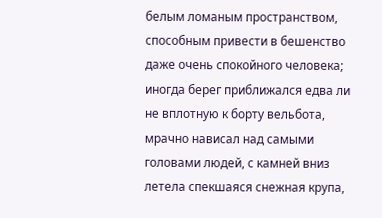белым ломаным пространством, способным привести в бешенство даже очень спокойного человека; иногда берег приближался едва ли не вплотную к борту вельбота, мрачно нависал над самыми головами людей, с камней вниз летела спекшаяся снежная крупа,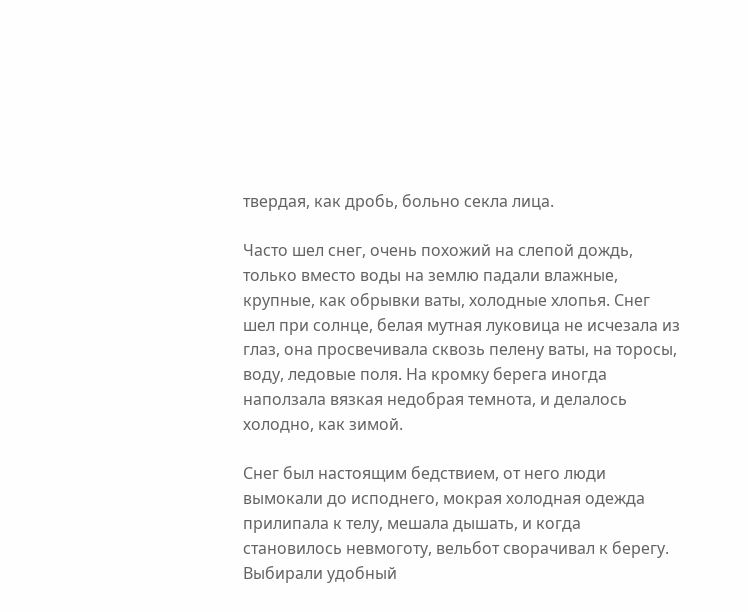твердая, как дробь, больно секла лица.

Часто шел снег, очень похожий на слепой дождь, только вместо воды на землю падали влажные, крупные, как обрывки ваты, холодные хлопья. Снег шел при солнце, белая мутная луковица не исчезала из глаз, она просвечивала сквозь пелену ваты, на торосы, воду, ледовые поля. На кромку берега иногда наползала вязкая недобрая темнота, и делалось холодно, как зимой.

Снег был настоящим бедствием, от него люди вымокали до исподнего, мокрая холодная одежда прилипала к телу, мешала дышать, и когда становилось невмоготу, вельбот сворачивал к берегу. Выбирали удобный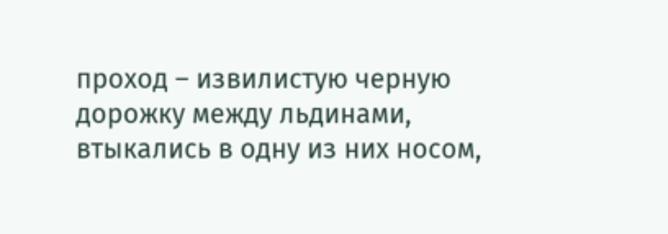проход – извилистую черную дорожку между льдинами, втыкались в одну из них носом,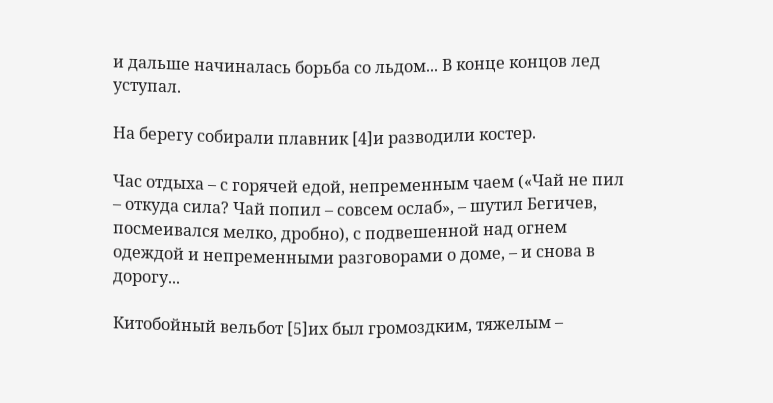и дальше начиналась борьба со льдом... В конце концов лед уступал.

На берегу собирали плавник [4]и разводили костер.

Час отдыха – с горячей едой, непременным чаем («Чай не пил – откуда сила? Чай попил – совсем ослаб», – шутил Бегичев, посмеивался мелко, дробно), с подвешенной над огнем одеждой и непременными разговорами о доме, – и снова в дорогу...

Китобойный вельбот [5]их был громоздким, тяжелым –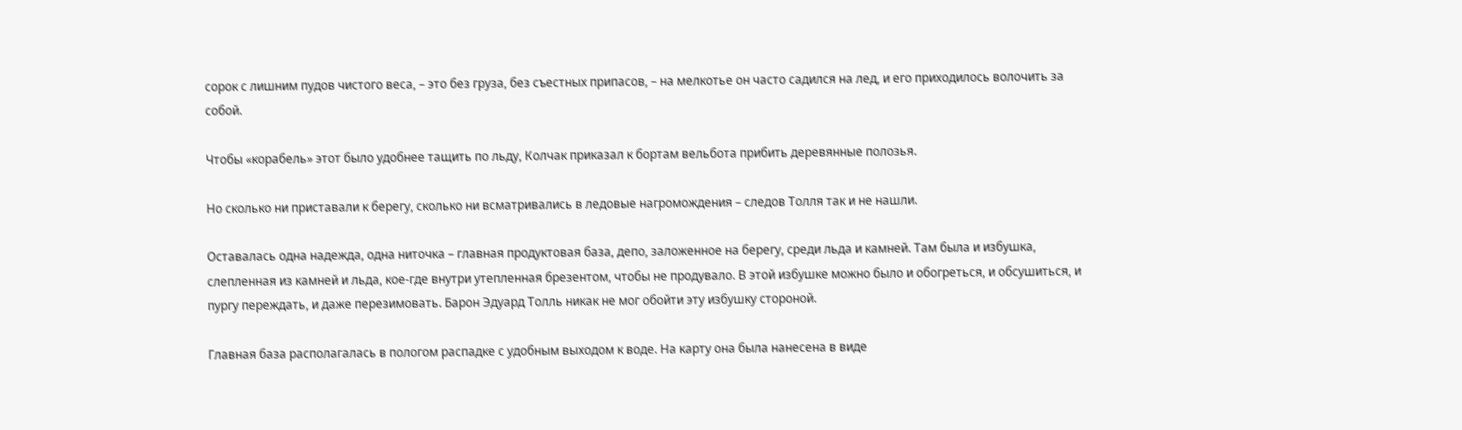сорок с лишним пудов чистого веса, – это без груза, без съестных припасов, – на мелкотье он часто садился на лед, и его приходилось волочить за собой.

Чтобы «корабель» этот было удобнее тащить по льду, Колчак приказал к бортам вельбота прибить деревянные полозья.

Но сколько ни приставали к берегу, сколько ни всматривались в ледовые нагромождения – следов Толля так и не нашли.

Оставалась одна надежда, одна ниточка – главная продуктовая база, депо, заложенное на берегу, среди льда и камней. Там была и избушка, слепленная из камней и льда, кое-где внутри утепленная брезентом, чтобы не продувало. В этой избушке можно было и обогреться, и обсушиться, и пургу переждать, и даже перезимовать. Барон Эдуард Толль никак не мог обойти эту избушку стороной.

Главная база располагалась в пологом распадке с удобным выходом к воде. На карту она была нанесена в виде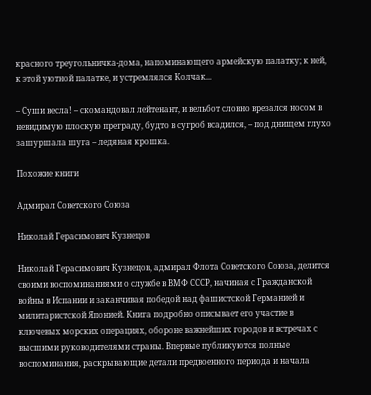красного треугольничка-дома, напоминающего армейскую палатку; к ней, к этой уютной палатке, и устремлялся Колчак...

– Суши весла! – скомандовал лейтенант, и вельбот словно врезался носом в невидимую плоскую преграду, будто в сугроб всадился, – под днищем глухо зашуршала шуга – ледяная крошка.

Похожие книги

Адмирал Советского Союза

Николай Герасимович Кузнецов

Николай Герасимович Кузнецов, адмирал Флота Советского Союза, делится своими воспоминаниями о службе в ВМФ СССР, начиная с Гражданской войны в Испании и заканчивая победой над фашистской Германией и милитаристской Японией. Книга подробно описывает его участие в ключевых морских операциях, обороне важнейших городов и встречах с высшими руководителями страны. Впервые публикуются полные воспоминания, раскрывающие детали предвоенного периода и начала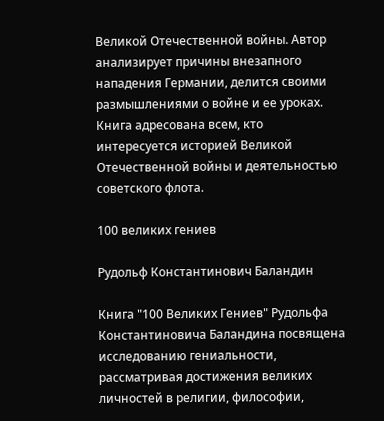Великой Отечественной войны. Автор анализирует причины внезапного нападения Германии, делится своими размышлениями о войне и ее уроках. Книга адресована всем, кто интересуется историей Великой Отечественной войны и деятельностью советского флота.

100 великих гениев

Рудольф Константинович Баландин

Книга "100 Великих Гениев" Рудольфа Константиновича Баландина посвящена исследованию гениальности, рассматривая достижения великих личностей в религии, философии,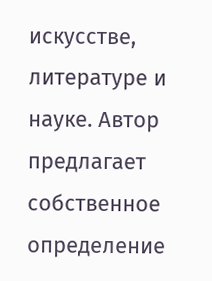искусстве, литературе и науке. Автор предлагает собственное определение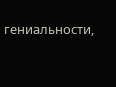гениальности,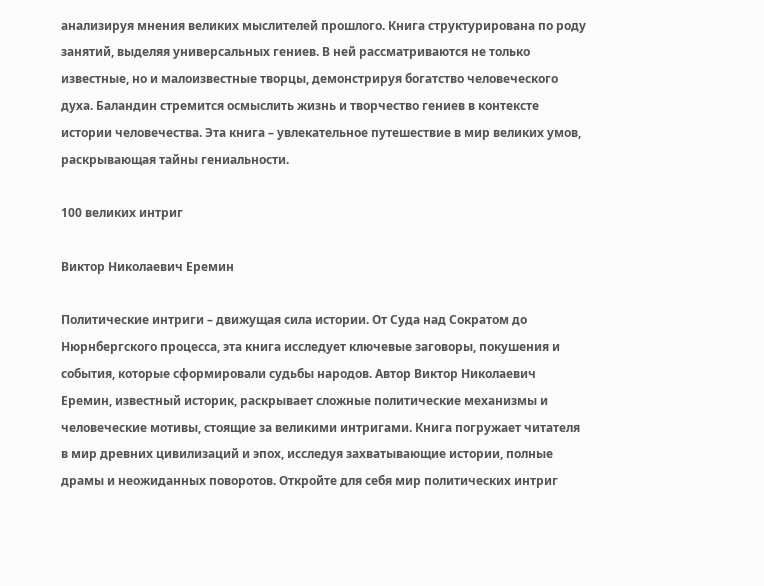анализируя мнения великих мыслителей прошлого. Книга структурирована по роду занятий, выделяя универсальных гениев. В ней рассматриваются не только известные, но и малоизвестные творцы, демонстрируя богатство человеческого духа. Баландин стремится осмыслить жизнь и творчество гениев в контексте истории человечества. Эта книга – увлекательное путешествие в мир великих умов, раскрывающая тайны гениальности.

100 великих интриг

Виктор Николаевич Еремин

Политические интриги – движущая сила истории. От Суда над Сократом до Нюрнбергского процесса, эта книга исследует ключевые заговоры, покушения и события, которые сформировали судьбы народов. Автор Виктор Николаевич Еремин, известный историк, раскрывает сложные политические механизмы и человеческие мотивы, стоящие за великими интригами. Книга погружает читателя в мир древних цивилизаций и эпох, исследуя захватывающие истории, полные драмы и неожиданных поворотов. Откройте для себя мир политических интриг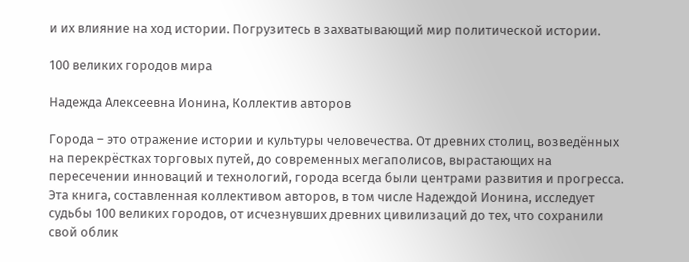и их влияние на ход истории. Погрузитесь в захватывающий мир политической истории.

100 великих городов мира

Надежда Алексеевна Ионина, Коллектив авторов

Города – это отражение истории и культуры человечества. От древних столиц, возведённых на перекрёстках торговых путей, до современных мегаполисов, вырастающих на пересечении инноваций и технологий, города всегда были центрами развития и прогресса. Эта книга, составленная коллективом авторов, в том числе Надеждой Ионина, исследует судьбы 100 великих городов, от исчезнувших древних цивилизаций до тех, что сохранили свой облик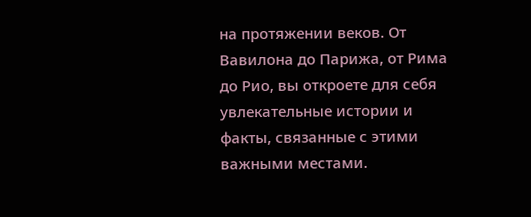на протяжении веков. От Вавилона до Парижа, от Рима до Рио, вы откроете для себя увлекательные истории и факты, связанные с этими важными местами.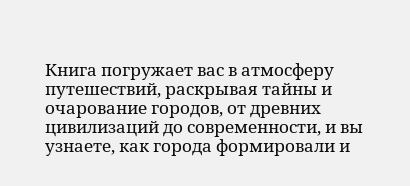Книга погружает вас в атмосферу путешествий, раскрывая тайны и очарование городов, от древних цивилизаций до современности, и вы узнаете, как города формировали и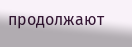продолжают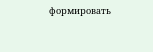формировать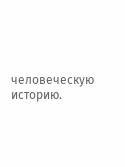человеческую историю.